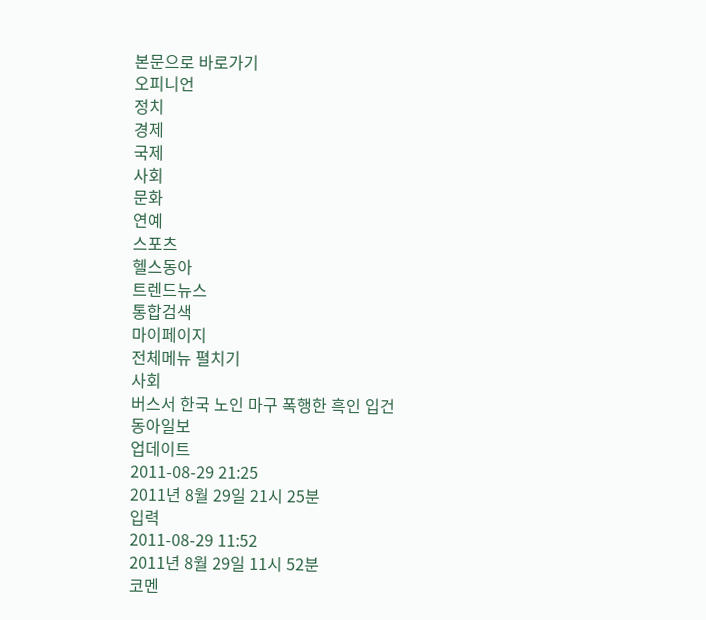본문으로 바로가기
오피니언
정치
경제
국제
사회
문화
연예
스포츠
헬스동아
트렌드뉴스
통합검색
마이페이지
전체메뉴 펼치기
사회
버스서 한국 노인 마구 폭행한 흑인 입건
동아일보
업데이트
2011-08-29 21:25
2011년 8월 29일 21시 25분
입력
2011-08-29 11:52
2011년 8월 29일 11시 52분
코멘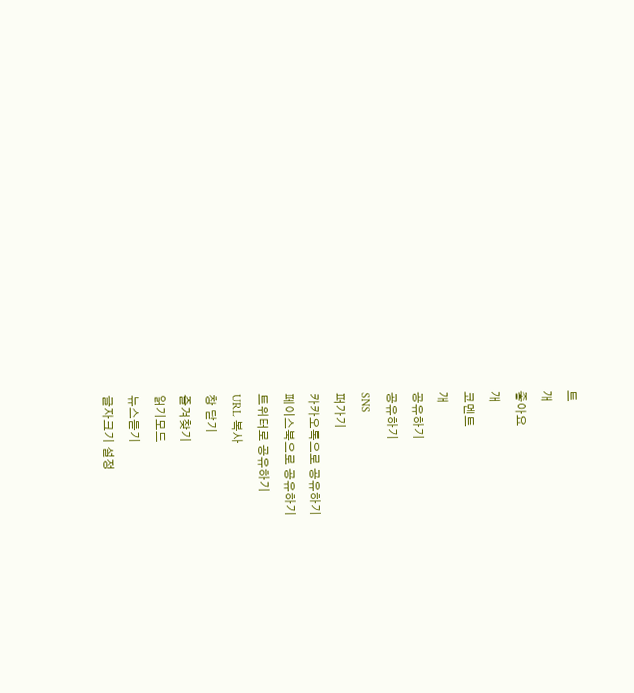트
개
좋아요
개
코멘트
개
공유하기
공유하기
SNS
퍼가기
카카오톡으로 공유하기
페이스북으로 공유하기
트위터로 공유하기
URL 복사
창 닫기
즐겨찾기
읽기모드
뉴스듣기
글자크기 설정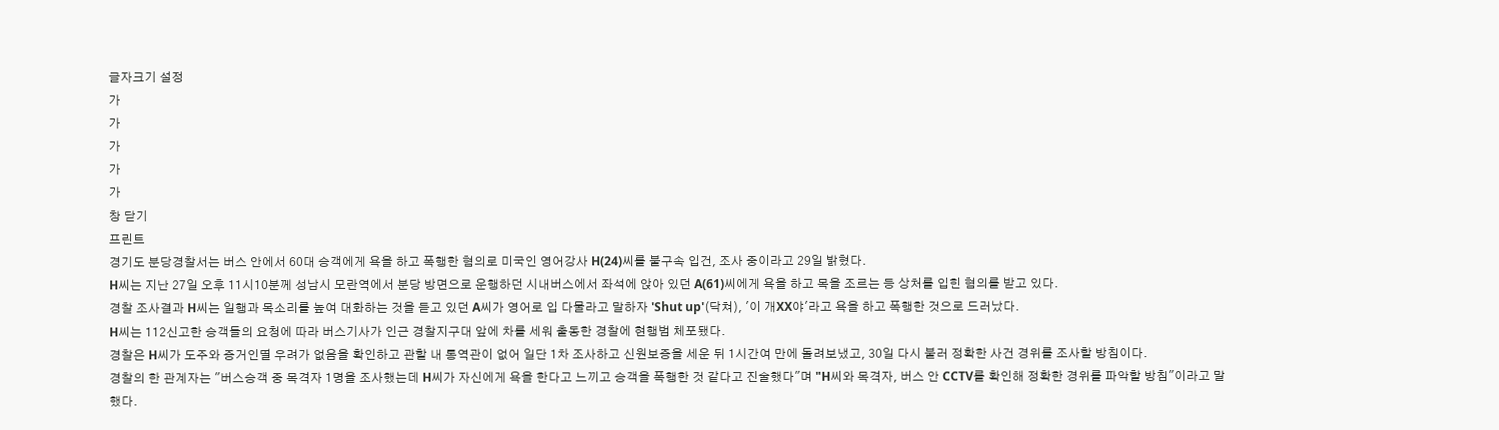글자크기 설정
가
가
가
가
가
창 닫기
프린트
경기도 분당경찰서는 버스 안에서 60대 승객에게 욕을 하고 폭행한 혐의로 미국인 영어강사 H(24)씨를 불구속 입건, 조사 중이라고 29일 밝혔다.
H씨는 지난 27일 오후 11시10분께 성남시 모란역에서 분당 방면으로 운행하던 시내버스에서 좌석에 앉아 있던 A(61)씨에게 욕을 하고 목을 조르는 등 상처를 입힌 혐의를 받고 있다.
경찰 조사결과 H씨는 일행과 목소리를 높여 대화하는 것을 듣고 있던 A씨가 영어로 입 다물라고 말하자 'Shut up'(닥쳐), '이 개XX야'라고 욕을 하고 폭행한 것으로 드러났다.
H씨는 112신고한 승객들의 요청에 따라 버스기사가 인근 경찰지구대 앞에 차를 세워 출동한 경찰에 현행범 체포됐다.
경찰은 H씨가 도주와 증거인멸 우려가 없음을 확인하고 관할 내 통역관이 없어 일단 1차 조사하고 신원보증을 세운 뒤 1시간여 만에 돌려보냈고, 30일 다시 불러 정확한 사건 경위를 조사할 방침이다.
경찰의 한 관계자는 "버스승객 중 목격자 1명을 조사했는데 H씨가 자신에게 욕을 한다고 느끼고 승객을 폭행한 것 같다고 진술했다"며 "H씨와 목격자, 버스 안 CCTV를 확인해 정확한 경위를 파악할 방침"이라고 말했다.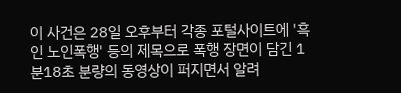이 사건은 28일 오후부터 각종 포털사이트에 '흑인 노인폭행' 등의 제목으로 폭행 장면이 담긴 1분18초 분량의 동영상이 퍼지면서 알려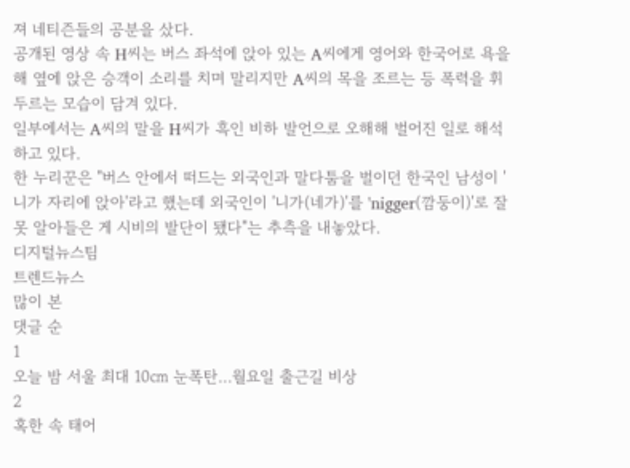져 네티즌들의 공분을 샀다.
공개된 영상 속 H씨는 버스 좌석에 앉아 있는 A씨에게 영어와 한국어로 욕을 해 옆에 앉은 승객이 소리를 치며 말리지만 A씨의 목을 조르는 등 폭력을 휘두르는 모습이 담겨 있다.
일부에서는 A씨의 말을 H씨가 흑인 비하 발언으로 오해해 벌어진 일로 해석하고 있다.
한 누리꾼은 "버스 안에서 떠드는 외국인과 말다툼을 벌이던 한국인 남성이 '니가 자리에 앉아'라고 했는데 외국인이 '니가(네가)'를 'nigger(깜둥이)'로 잘못 알아들은 게 시비의 발단이 됐다"는 추측을 내놓았다.
디지털뉴스팀
트렌드뉴스
많이 본
댓글 순
1
오늘 밤 서울 최대 10㎝ 눈폭탄…월요일 출근길 비상
2
혹한 속 태어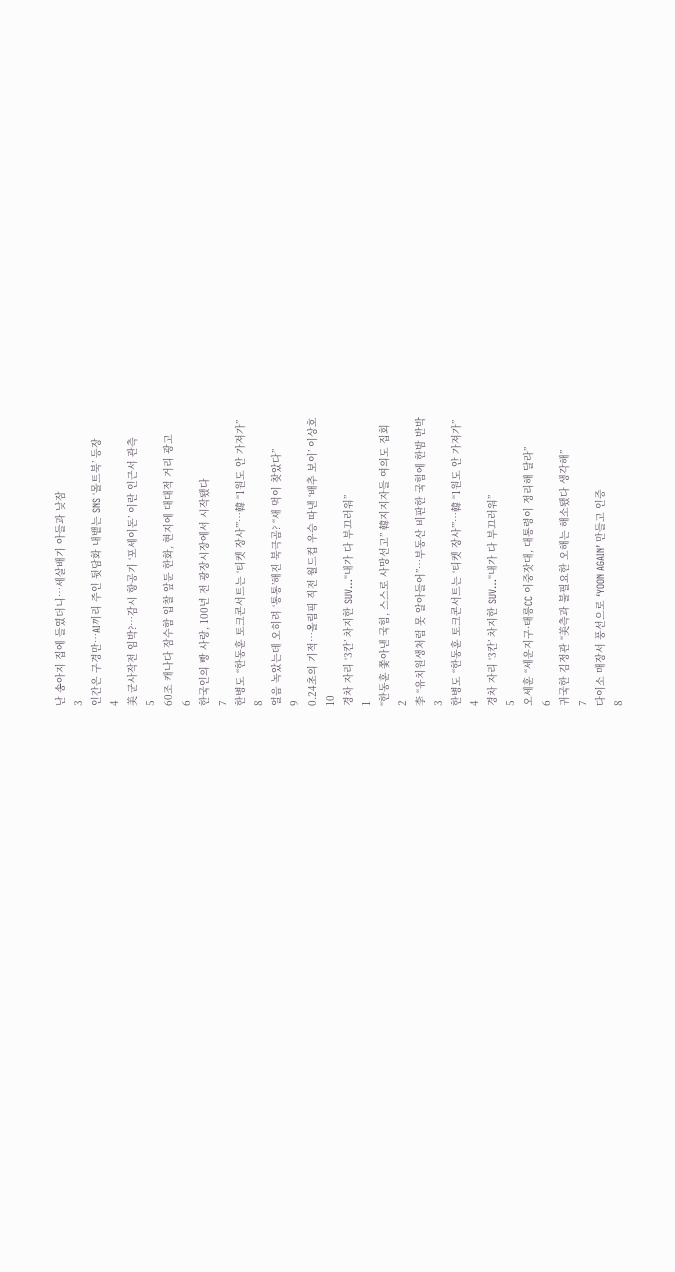난 송아지 집에 들였더니…세살배기 아들과 낮잠
3
인간은 구경만…AI끼리 주인 뒷담화 내뱉는 SNS ‘몰트북’ 등장
4
美 군사작전 임박?…감시 항공기 ‘포세이돈’ 이란 인근서 관측
5
60조 캐나다 잠수함 입찰 앞둔 한화, 현지에 대대적 거리 광고
6
한국인의 빵 사랑, 100년 전 광장시장에서 시작됐다
7
한병도 “한동훈 토크콘서트는 ‘티켓 장사’”…韓 “1원도 안 가져가”
8
얼음 녹았는데 오히려 ‘통통’해진 북극곰? “새 먹이 찾았다”
9
0.24초의 기적…올림픽 직전 월드컵 우승 따낸 ‘배추 보이’ 이상호
10
경차 자리 ‘3칸’ 차지한 SUV…“내가 다 부끄러워”
1
“한동훈 쫓아낸 국힘, 스스로 사망선고” 韓지지자들 여의도 집회
2
李 “유치원생처럼 못 알아들어”…부동산 비판한 국힘에 한밤 반박
3
한병도 “한동훈 토크콘서트는 ‘티켓 장사’”…韓 “1원도 안 가져가”
4
경차 자리 ‘3칸’ 차지한 SUV…“내가 다 부끄러워”
5
오세훈 “세운지구·태릉CC 이중잣대, 대통령이 정리해 달라”
6
귀국한 김정관 “美측과 불필요한 오해는 해소됐다 생각해”
7
다이소 매장서 풍선으로 ‘YOON AGAIN’ 만들고 인증
8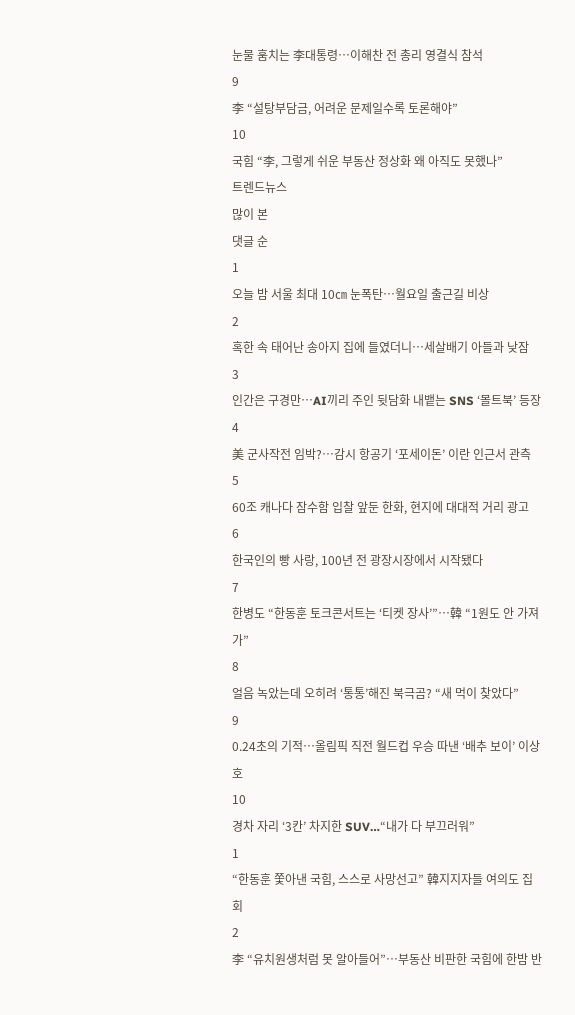눈물 훔치는 李대통령…이해찬 전 총리 영결식 참석
9
李 “설탕부담금, 어려운 문제일수록 토론해야”
10
국힘 “李, 그렇게 쉬운 부동산 정상화 왜 아직도 못했나”
트렌드뉴스
많이 본
댓글 순
1
오늘 밤 서울 최대 10㎝ 눈폭탄…월요일 출근길 비상
2
혹한 속 태어난 송아지 집에 들였더니…세살배기 아들과 낮잠
3
인간은 구경만…AI끼리 주인 뒷담화 내뱉는 SNS ‘몰트북’ 등장
4
美 군사작전 임박?…감시 항공기 ‘포세이돈’ 이란 인근서 관측
5
60조 캐나다 잠수함 입찰 앞둔 한화, 현지에 대대적 거리 광고
6
한국인의 빵 사랑, 100년 전 광장시장에서 시작됐다
7
한병도 “한동훈 토크콘서트는 ‘티켓 장사’”…韓 “1원도 안 가져가”
8
얼음 녹았는데 오히려 ‘통통’해진 북극곰? “새 먹이 찾았다”
9
0.24초의 기적…올림픽 직전 월드컵 우승 따낸 ‘배추 보이’ 이상호
10
경차 자리 ‘3칸’ 차지한 SUV…“내가 다 부끄러워”
1
“한동훈 쫓아낸 국힘, 스스로 사망선고” 韓지지자들 여의도 집회
2
李 “유치원생처럼 못 알아들어”…부동산 비판한 국힘에 한밤 반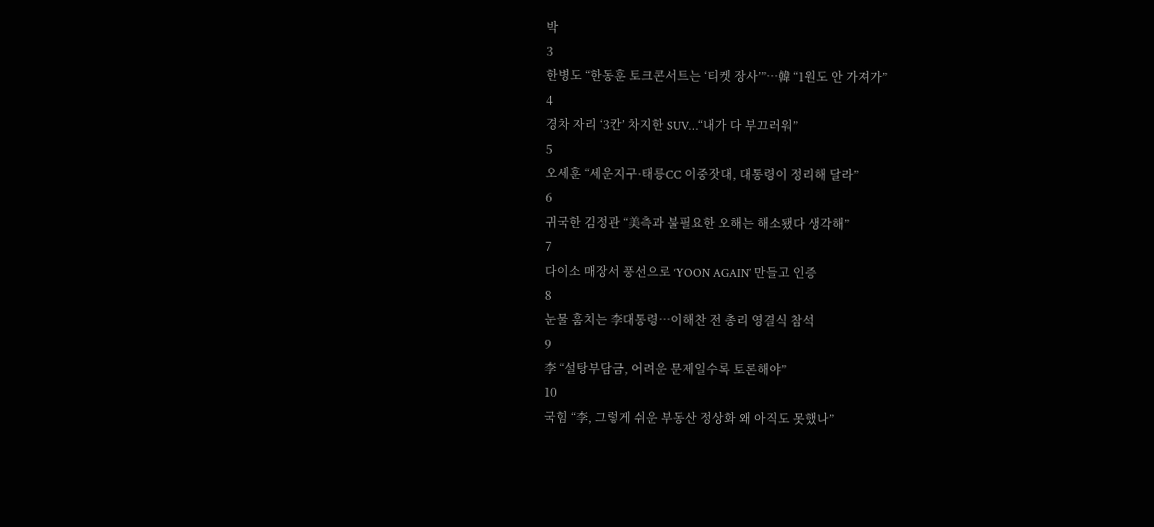박
3
한병도 “한동훈 토크콘서트는 ‘티켓 장사’”…韓 “1원도 안 가져가”
4
경차 자리 ‘3칸’ 차지한 SUV…“내가 다 부끄러워”
5
오세훈 “세운지구·태릉CC 이중잣대, 대통령이 정리해 달라”
6
귀국한 김정관 “美측과 불필요한 오해는 해소됐다 생각해”
7
다이소 매장서 풍선으로 ‘YOON AGAIN’ 만들고 인증
8
눈물 훔치는 李대통령…이해찬 전 총리 영결식 참석
9
李 “설탕부담금, 어려운 문제일수록 토론해야”
10
국힘 “李, 그렇게 쉬운 부동산 정상화 왜 아직도 못했나”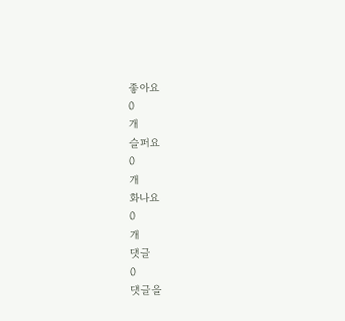좋아요
0
개
슬퍼요
0
개
화나요
0
개
댓글
0
댓글을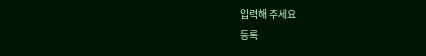입력해 주세요
등록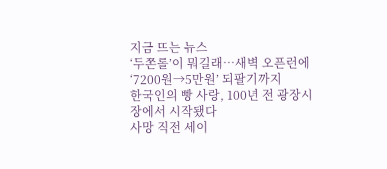지금 뜨는 뉴스
‘두쫀롤’이 뭐길래…새벽 오픈런에 ‘7200원→5만원’ 되팔기까지
한국인의 빵 사랑, 100년 전 광장시장에서 시작됐다
사망 직전 세이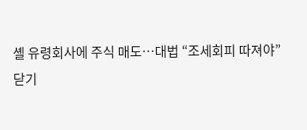셸 유령회사에 주식 매도…대법 “조세회피 따져야”
닫기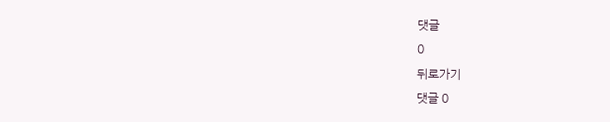댓글
0
뒤로가기
댓글 0